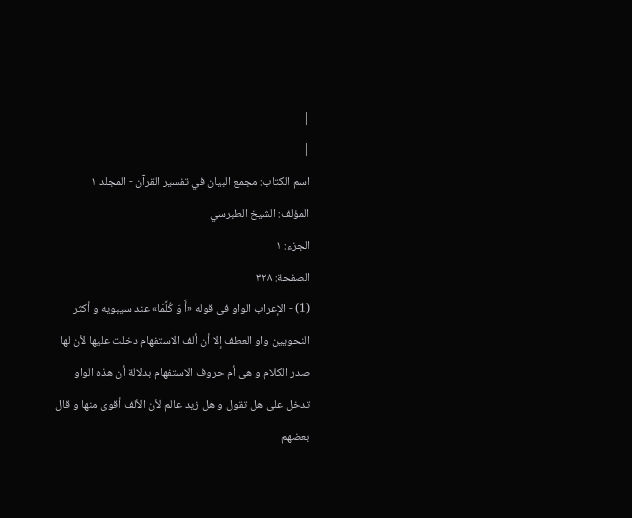|
|
اسم الکتاب: مجمع البيان في تفسير القرآن - المجلد ۱
المؤلف: الشيخ الطبرسي
الجزء: ۱
الصفحة: ٣۲۸
(1) - الإعراب الواو فی قوله «أَ وَ کُلَّمَا» عند سیبویه و أکثر النحویین واو العطف إلا أن ألف الاستفهام دخلت علیها لأن لها صدر الکلام و هی أم حروف الاستفهام بدلالة أن هذه الواو تدخل على هل تقول و هل زید عالم لأن الألف أقوى منها و قال بعضهم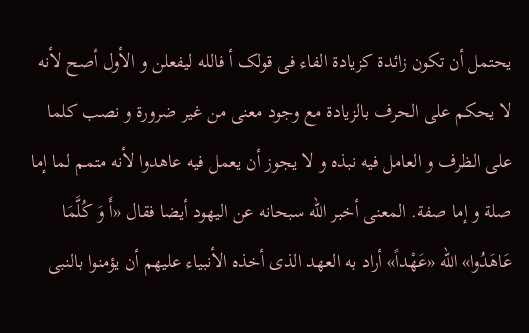یحتمل أن تکون زائدة کزیادة الفاء فی قولک أ فالله لیفعلن و الأول أصح لأنه لا یحکم على الحرف بالزیادة مع وجود معنى من غیر ضرورة و نصب کلما على الظرف و العامل فیه نبذه و لا یجوز أن یعمل فیه عاهدوا لأنه متمم لما إما صلة و إما صفة. المعنى أخبر الله سبحانه عن الیهود أیضا فقال «أَ وَ کُلَّمَا عَاهَدُوا» الله «عَهْداً» أراد به العهد الذی أخذه الأنبیاء علیهم أن یؤمنوا بالنبی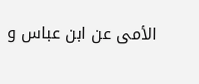الأمی عن ابن عباس و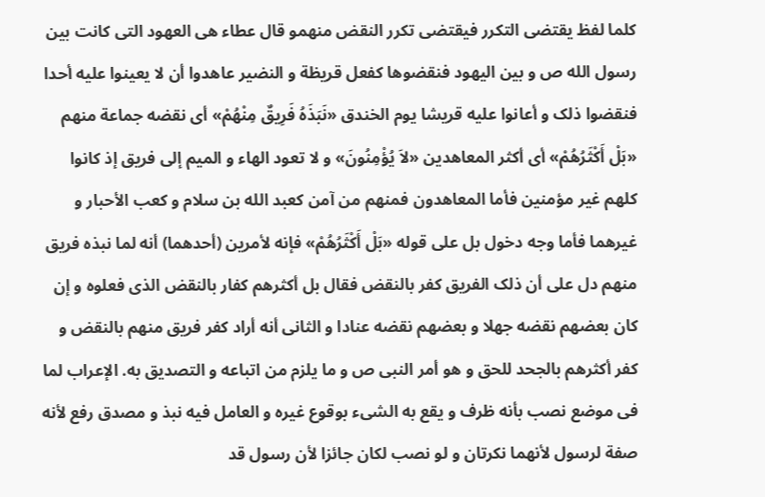کلما لفظ یقتضی التکرر فیقتضی تکرر النقض منهمو قال عطاء هی العهود التی کانت بین رسول الله ص و بین الیهود فنقضوها کفعل قریظة و النضیر عاهدوا أن لا یعینوا علیه أحدا فنقضوا ذلک و أعانوا علیه قریشا یوم الخندق «نَبَذَهُ فَرِیقٌ مِنْهُمْ» أی نقضه جماعة منهم «بَلْ أَکْثَرُهُمْ» أی أکثر المعاهدین «لاَ یُؤْمِنُونَ» و لا تعود الهاء و المیم إلى فریق إذ کانوا کلهم غیر مؤمنین فأما المعاهدون فمنهم من آمن کعبد الله بن سلام و کعب الأحبار و غیرهما فأما وجه دخول بل على قوله «بَلْ أَکْثَرُهُمْ» فإنه لأمرین (أحدهما) أنه لما نبذه فریق منهم دل على أن ذلک الفریق کفر بالنقض فقال بل أکثرهم کفار بالنقض الذی فعلوه و إن کان بعضهم نقضه جهلا و بعضهم نقضه عنادا و الثانی أنه أراد کفر فریق منهم بالنقض و کفر أکثرهم بالجحد للحق و هو أمر النبی ص و ما یلزم من اتباعه و التصدیق به. الإعراب لما فی موضع نصب بأنه ظرف و یقع به الشیء بوقوع غیره و العامل فیه نبذ و مصدق رفع لأنه صفة لرسول لأنهما نکرتان و لو نصب لکان جائزا لأن رسول قد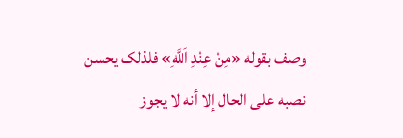وصف بقوله «مِنْ عِنْدِ اَللَّهِ» فلذلک یحسن نصبه على الحال إلا أنه لا یجوز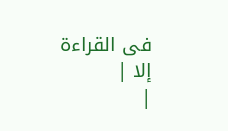فی القراءة إلا |
|